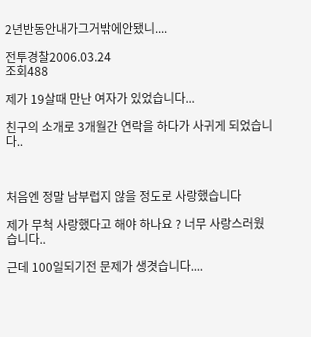2년반동안내가그거밖에안됐니....

전투경찰2006.03.24
조회488

제가 19살때 만난 여자가 있었습니다...

친구의 소개로 3개월간 연락을 하다가 사귀게 되었습니다..



처음엔 정말 남부럽지 않을 정도로 사랑했습니다

제가 무척 사랑했다고 해야 하나요 ? 너무 사랑스러웠습니다..

근데 100일되기전 문제가 생겻습니다....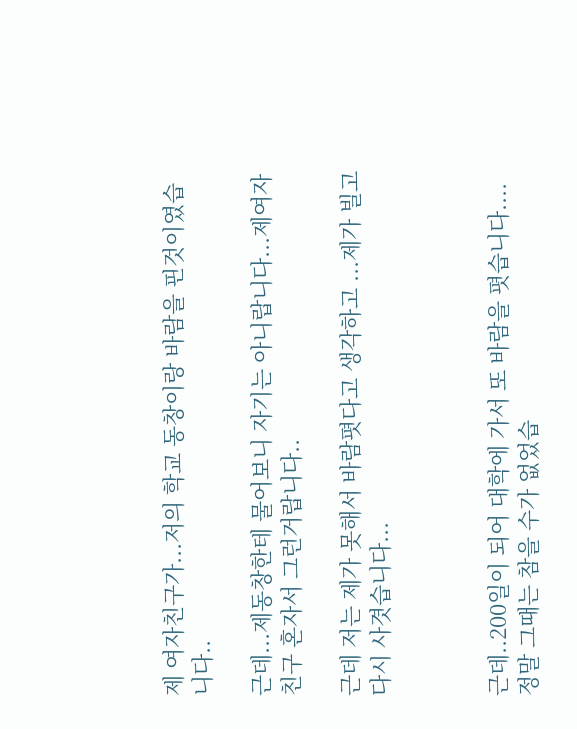제 여자친구가...저의 학교 동창이랑 바람을 핀것이였습니다..

근데...제동창한테 물어보니 자기는 아니랍니다...제여자친구 혼자서 그런거랍니다..

근데 저는 제가 못해서 바람폇다고 생각하고 ...제가 빌고 다시 사겻습니다...



근데..200일이 되어 대학에 가서 또 바람을 폇습니다.... 정말 그때는 참을 수가 없었습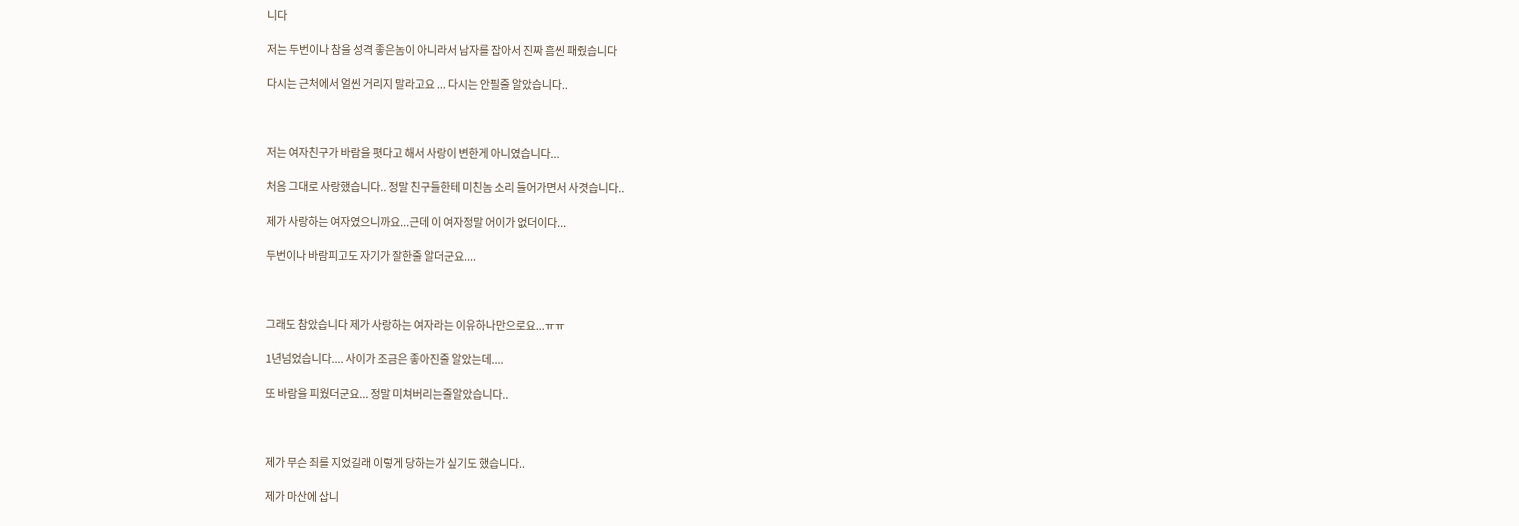니다

저는 두번이나 참을 성격 좋은놈이 아니라서 남자를 잡아서 진짜 흠씬 패줬습니다

다시는 근처에서 얼씬 거리지 말라고요 ... 다시는 안필줄 알았습니다..



저는 여자친구가 바람을 폇다고 해서 사랑이 변한게 아니였습니다...

처음 그대로 사랑했습니다.. 정말 친구들한테 미친놈 소리 들어가면서 사겻습니다..

제가 사랑하는 여자였으니까요...근데 이 여자정말 어이가 없더이다...

두번이나 바람피고도 자기가 잘한줄 알더군요....



그래도 참았습니다 제가 사랑하는 여자라는 이유하나만으로요...ㅠㅠ

1년넘었습니다.... 사이가 조금은 좋아진줄 알았는데....

또 바람을 피웠더군요... 정말 미쳐버리는줄알았습니다..



제가 무슨 죄를 지었길래 이렇게 당하는가 싶기도 했습니다..

제가 마산에 삽니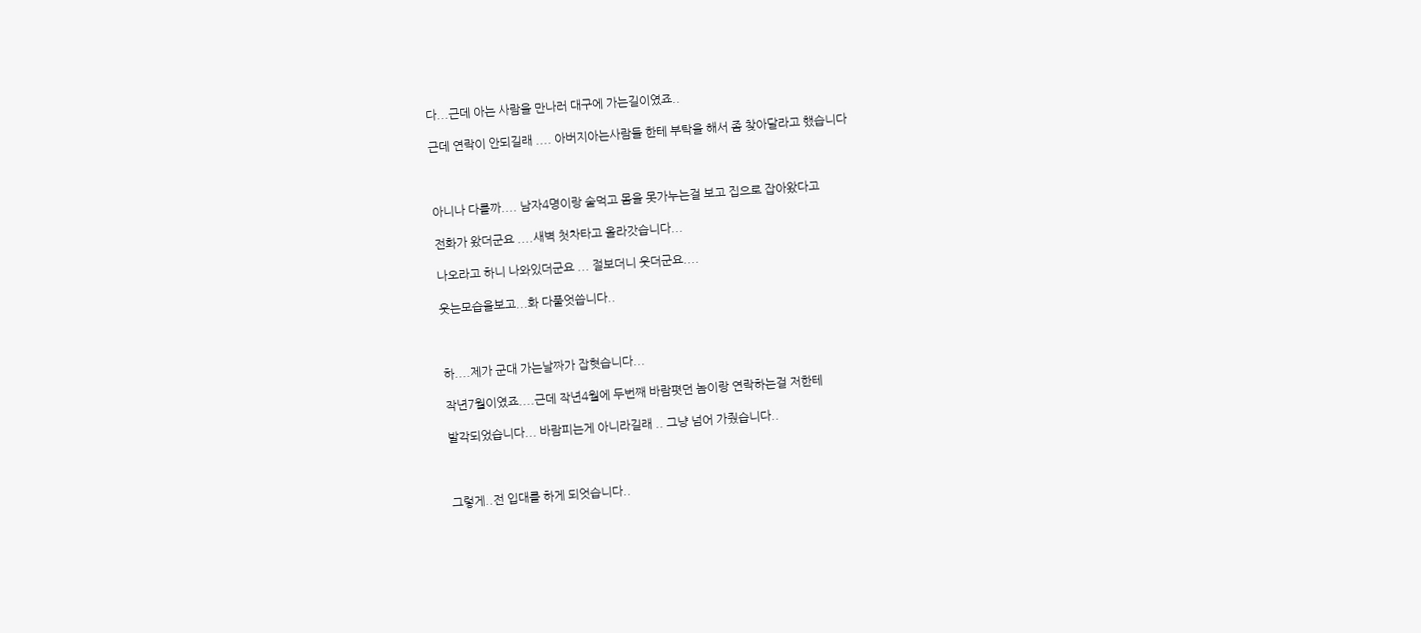다...근데 아는 사람을 만나러 대구에 가는길이였죠..

근데 연락이 안되길래 .... 아버지아는사람들 한테 부탁을 해서 좀 찾아달라고 했습니다



아니나 다를까.... 남자4명이랑 술먹고 몸을 못가누는걸 보고 집으로 잡아왔다고

전화가 왔더군요 ....새벽 첫차타고 올라갓습니다...

나오라고 하니 나와있더군요 ... 절보더니 웃더군요....

웃는모습을보고...화 다풀엇씁니다..



하....제가 군대 가는날짜가 잡혓습니다...

작년7월이였죠....근데 작년4월에 두번째 바람폇던 놈이랑 연락하는걸 저한테

발각되었습니다... 바람피는게 아니라길래 .. 그냥 넘어 가줬습니다..



그렇게..전 입대를 하게 되엇습니다..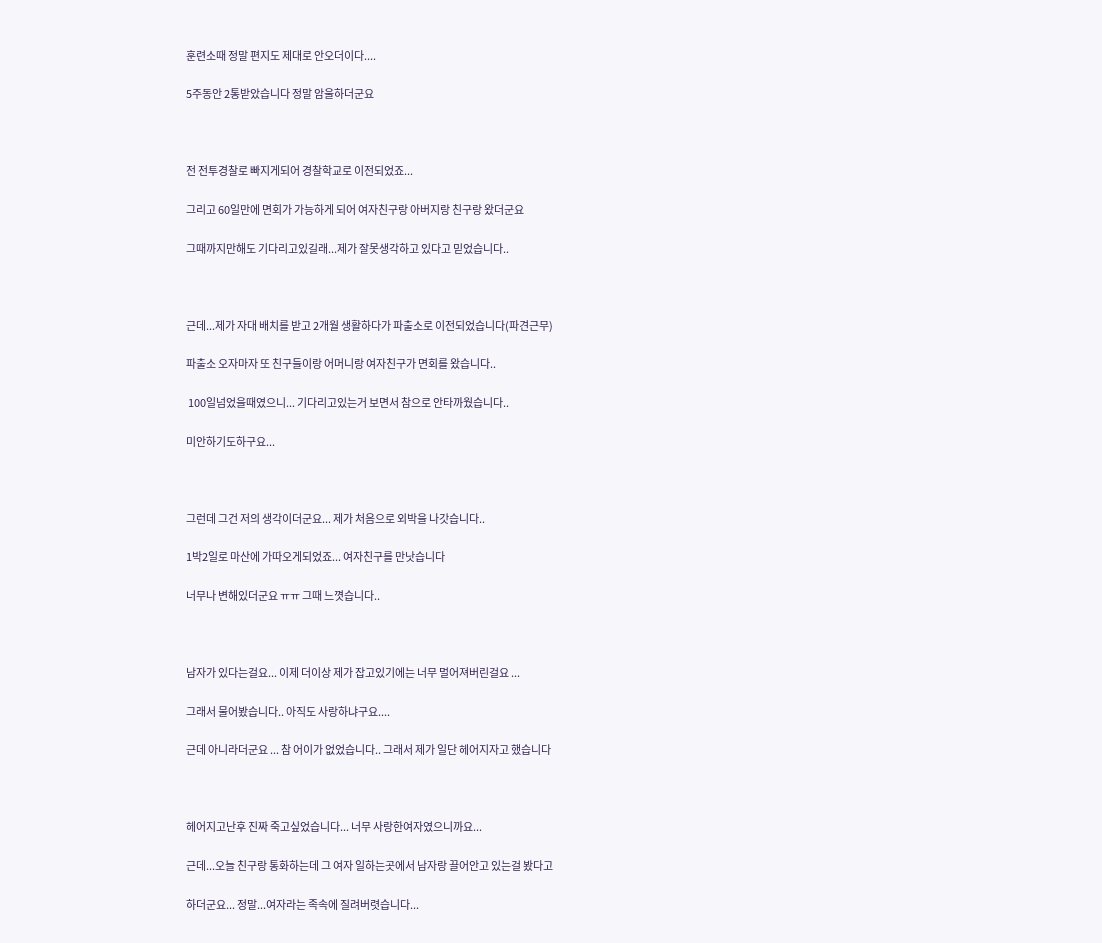훈련소때 정말 편지도 제대로 안오더이다....

5주동안 2통받았습니다 정말 암울하더군요



전 전투경찰로 빠지게되어 경찰학교로 이전되었죠...

그리고 60일만에 면회가 가능하게 되어 여자친구랑 아버지랑 친구랑 왔더군요

그때까지만해도 기다리고있길래...제가 잘못생각하고 있다고 믿었습니다..



근데...제가 자대 배치를 받고 2개월 생활하다가 파출소로 이전되었습니다(파견근무)

파출소 오자마자 또 친구들이랑 어머니랑 여자친구가 면회를 왔습니다..

 100일넘었을때였으니... 기다리고있는거 보면서 참으로 안타까웠습니다..

미안하기도하구요...



그런데 그건 저의 생각이더군요... 제가 처음으로 외박을 나갓습니다..

1박2일로 마산에 가따오게되었죠... 여자친구를 만낫습니다

너무나 변해있더군요 ㅠㅠ 그때 느꼇습니다..



남자가 있다는걸요... 이제 더이상 제가 잡고있기에는 너무 멀어져버린걸요 ...

그래서 물어봤습니다.. 아직도 사랑하냐구요....

근데 아니라더군요 ... 참 어이가 없었습니다.. 그래서 제가 일단 헤어지자고 했습니다



헤어지고난후 진짜 죽고싶었습니다... 너무 사랑한여자였으니까요...

근데...오늘 친구랑 통화하는데 그 여자 일하는곳에서 남자랑 끌어안고 있는걸 봤다고

하더군요... 정말...여자라는 족속에 질려버렷습니다...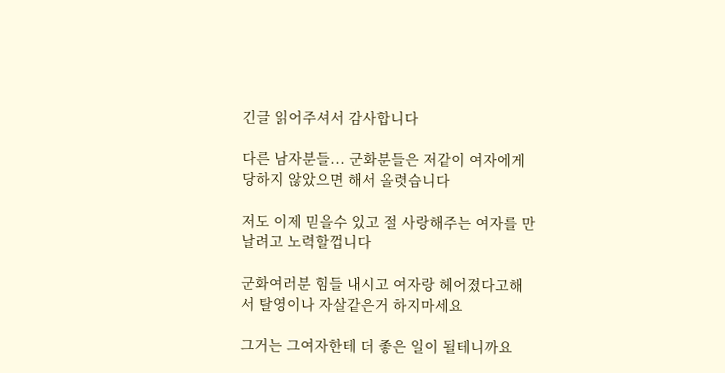긴글 읽어주셔서 감사합니다

다른 남자분들... 군화분들은 저같이 여자에게 당하지 않았으면 해서 올렷습니다

저도 이제 믿을수 있고 절 사랑해주는 여자를 만날려고 노력할껍니다

군화여러분 힘들 내시고 여자랑 헤어졌다고해서 탈영이나 자살같은거 하지마세요

그거는 그여자한테 더 좋은 일이 될테니까요